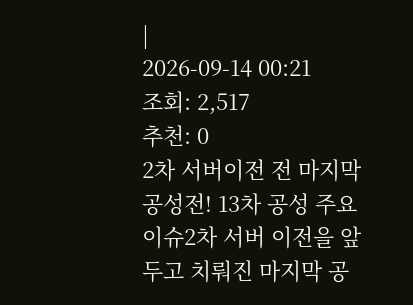|
2026-09-14 00:21
조회: 2,517
추천: 0
2차 서버이전 전 마지막 공성전! 13차 공성 주요 이슈2차 서버 이전을 앞두고 치뤄진 마지막 공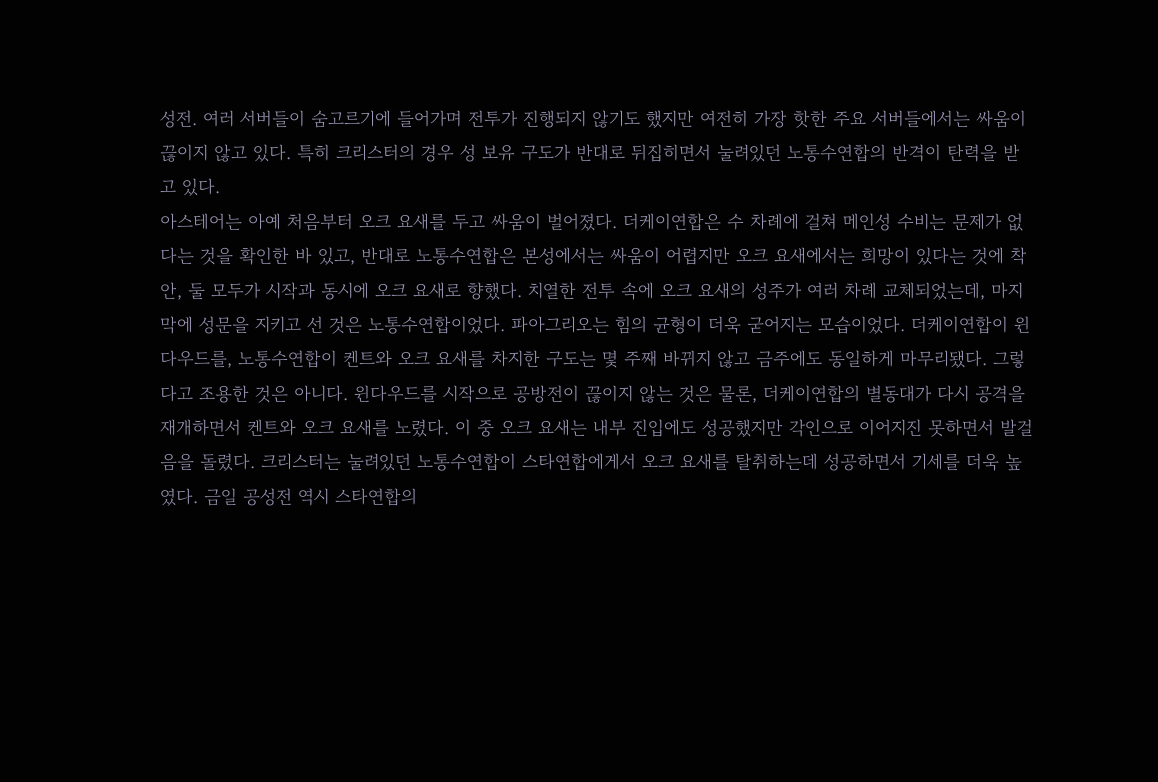성전. 여러 서버들이 숨고르기에 들어가며 전투가 진행되지 않기도 했지만 여전히 가장 핫한 주요 서버들에서는 싸움이 끊이지 않고 있다. 특히 크리스터의 경우 성 보유 구도가 반대로 뒤집히면서 눌려있던 노통수연합의 반격이 탄력을 받고 있다.
아스테어는 아예 처음부터 오크 요새를 두고 싸움이 벌어졌다. 더케이연합은 수 차례에 걸쳐 메인성 수비는 문제가 없다는 것을 확인한 바 있고, 반대로 노통수연합은 본성에서는 싸움이 어렵지만 오크 요새에서는 희망이 있다는 것에 착안, 둘 모두가 시작과 동시에 오크 요새로 향했다. 치열한 전투 속에 오크 요새의 성주가 여러 차례 교체되었는데, 마지막에 성문을 지키고 선 것은 노통수연합이었다. 파아그리오는 힘의 균형이 더욱 굳어지는 모습이었다. 더케이연합이 윈다우드를, 노통수연합이 켄트와 오크 요새를 차지한 구도는 몇 주째 바뀌지 않고 금주에도 동일하게 마무리됐다. 그렇다고 조용한 것은 아니다. 윈다우드를 시작으로 공방전이 끊이지 않는 것은 물론, 더케이연합의 별동대가 다시 공격을 재개하면서 켄트와 오크 요새를 노렸다. 이 중 오크 요새는 내부 진입에도 성공했지만 각인으로 이어지진 못하면서 발걸음을 돌렸다. 크리스터는 눌려있던 노통수연합이 스타연합에게서 오크 요새를 탈취하는데 성공하면서 기세를 더욱 높였다. 금일 공성전 역시 스타연합의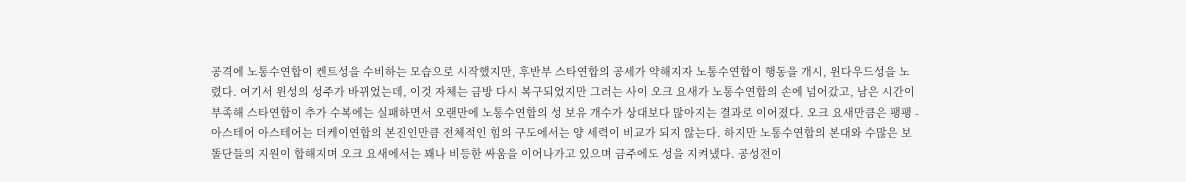공격에 노통수연합이 켄트성을 수비하는 모습으로 시작했지만, 후반부 스타연합의 공세가 약해지자 노통수연합이 행동을 개시, 윈다우드성을 노렸다. 여기서 윈성의 성주가 바뀌었는데, 이것 자체는 금방 다시 복구되었지만 그러는 사이 오크 요새가 노통수연합의 손에 넘어갔고, 남은 시간이 부족해 스타연합이 추가 수복에는 실패하면서 오랜만에 노통수연합의 성 보유 개수가 상대보다 많아지는 결과로 이어졌다. 오크 요새만큼은 팽팽 - 아스테어 아스테어는 더케이연합의 본진인만큼 전체적인 힘의 구도에서는 양 세력이 비교가 되지 않는다. 하지만 노통수연합의 본대와 수많은 보똘단들의 지원이 합해지며 오크 요새에서는 꽤나 비등한 싸움을 이어나가고 있으며 금주에도 성을 지켜냈다. 공성전이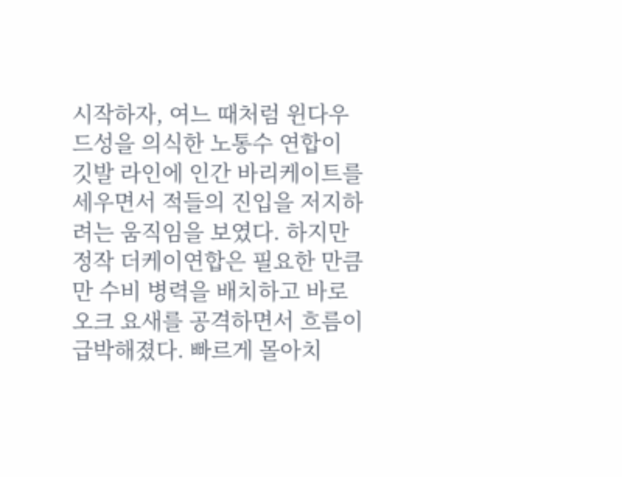시작하자, 여느 때처럼 윈다우드성을 의식한 노통수 연합이 깃발 라인에 인간 바리케이트를 세우면서 적들의 진입을 저지하려는 움직임을 보였다. 하지만 정작 더케이연합은 필요한 만큼만 수비 병력을 배치하고 바로 오크 요새를 공격하면서 흐름이 급박해졌다. 빠르게 몰아치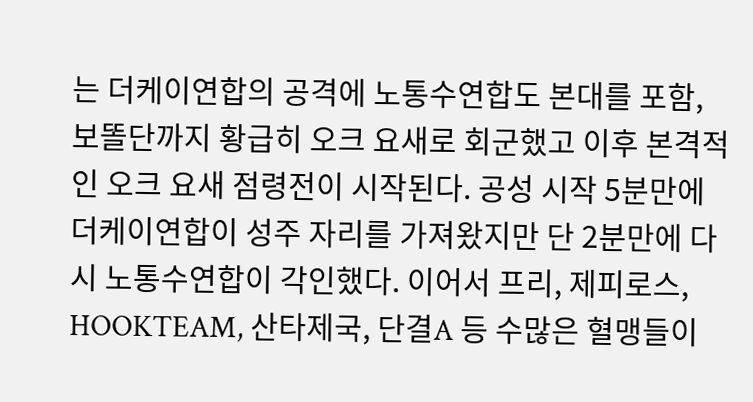는 더케이연합의 공격에 노통수연합도 본대를 포함, 보똘단까지 황급히 오크 요새로 회군했고 이후 본격적인 오크 요새 점령전이 시작된다. 공성 시작 5분만에 더케이연합이 성주 자리를 가져왔지만 단 2분만에 다시 노통수연합이 각인했다. 이어서 프리, 제피로스, HOOKTEAM, 산타제국, 단결A 등 수많은 혈맹들이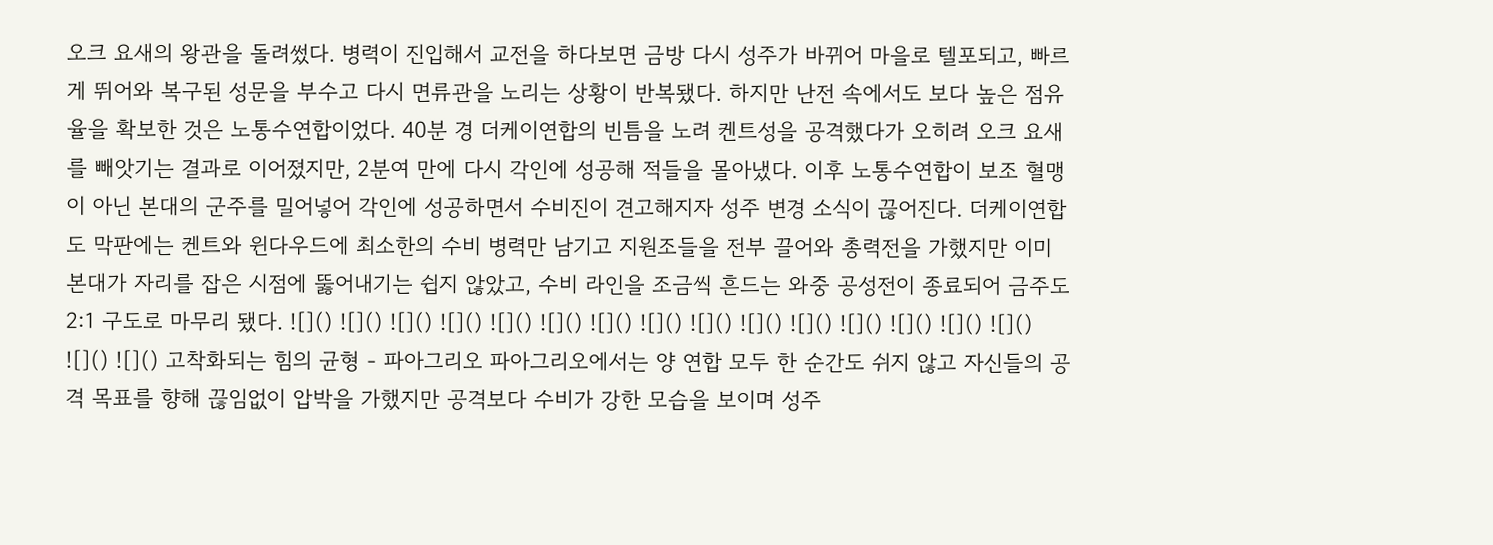오크 요새의 왕관을 돌려썼다. 병력이 진입해서 교전을 하다보면 금방 다시 성주가 바뀌어 마을로 텔포되고, 빠르게 뛰어와 복구된 성문을 부수고 다시 면류관을 노리는 상황이 반복됐다. 하지만 난전 속에서도 보다 높은 점유율을 확보한 것은 노통수연합이었다. 40분 경 더케이연합의 빈틈을 노려 켄트성을 공격했다가 오히려 오크 요새를 빼앗기는 결과로 이어졌지만, 2분여 만에 다시 각인에 성공해 적들을 몰아냈다. 이후 노통수연합이 보조 혈맹이 아닌 본대의 군주를 밀어넣어 각인에 성공하면서 수비진이 견고해지자 성주 변경 소식이 끊어진다. 더케이연합도 막판에는 켄트와 윈다우드에 최소한의 수비 병력만 남기고 지원조들을 전부 끌어와 총력전을 가했지만 이미 본대가 자리를 잡은 시점에 뚫어내기는 쉽지 않았고, 수비 라인을 조금씩 흔드는 와중 공성전이 종료되어 금주도 2:1 구도로 마무리 됐다. ![]() ![]() ![]() ![]() ![]() ![]() ![]() ![]() ![]() ![]() ![]() ![]() ![]() ![]() ![]() ![]() ![]() 고착화되는 힘의 균형 - 파아그리오 파아그리오에서는 양 연합 모두 한 순간도 쉬지 않고 자신들의 공격 목표를 향해 끊임없이 압박을 가했지만 공격보다 수비가 강한 모습을 보이며 성주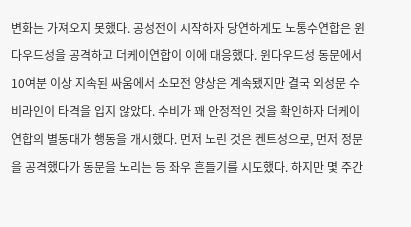변화는 가져오지 못했다. 공성전이 시작하자 당연하게도 노통수연합은 윈다우드성을 공격하고 더케이연합이 이에 대응했다. 윈다우드성 동문에서 10여분 이상 지속된 싸움에서 소모전 양상은 계속됐지만 결국 외성문 수비라인이 타격을 입지 않았다. 수비가 꽤 안정적인 것을 확인하자 더케이연합의 별동대가 행동을 개시했다. 먼저 노린 것은 켄트성으로, 먼저 정문을 공격했다가 동문을 노리는 등 좌우 흔들기를 시도했다. 하지만 몇 주간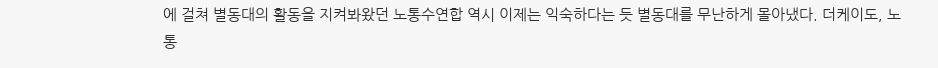에 걸쳐 별동대의 활동을 지켜봐왔던 노통수연합 역시 이제는 익숙하다는 듯 별동대를 무난하게 몰아냈다. 더케이도, 노통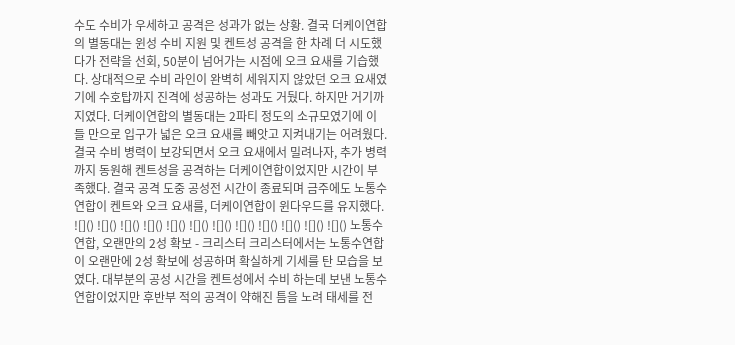수도 수비가 우세하고 공격은 성과가 없는 상황. 결국 더케이연합의 별동대는 윈성 수비 지원 및 켄트성 공격을 한 차례 더 시도했다가 전략을 선회, 50분이 넘어가는 시점에 오크 요새를 기습했다. 상대적으로 수비 라인이 완벽히 세워지지 않았던 오크 요새였기에 수호탑까지 진격에 성공하는 성과도 거뒀다. 하지만 거기까지였다. 더케이연합의 별동대는 2파티 정도의 소규모였기에 이들 만으로 입구가 넓은 오크 요새를 빼앗고 지켜내기는 어려웠다. 결국 수비 병력이 보강되면서 오크 요새에서 밀려나자, 추가 병력까지 동원해 켄트성을 공격하는 더케이연합이었지만 시간이 부족했다. 결국 공격 도중 공성전 시간이 종료되며 금주에도 노통수연합이 켄트와 오크 요새를, 더케이연합이 윈다우드를 유지했다. ![]() ![]() ![]() ![]() ![]() ![]() ![]() ![]() ![]() ![]() ![]() ![]() 노통수연합, 오랜만의 2성 확보 - 크리스터 크리스터에서는 노통수연합이 오랜만에 2성 확보에 성공하며 확실하게 기세를 탄 모습을 보였다. 대부분의 공성 시간을 켄트성에서 수비 하는데 보낸 노통수연합이었지만 후반부 적의 공격이 약해진 틈을 노려 태세를 전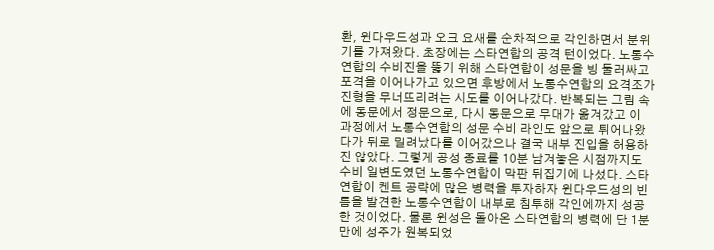환, 윈다우드성과 오크 요새를 순차적으로 각인하면서 분위기를 가져왔다. 초장에는 스타연합의 공격 턴이었다. 노통수연합의 수비진을 뚫기 위해 스타연합이 성문을 빙 둘러싸고 포격을 이어나가고 있으면 후방에서 노통수연합의 요격조가 진형을 무너뜨리려는 시도를 이어나갔다. 반복되는 그림 속에 동문에서 정문으로, 다시 동문으로 무대가 옮겨갔고 이 과정에서 노통수연합의 성문 수비 라인도 앞으로 튀어나왔다가 뒤로 밀려났다를 이어갔으나 결국 내부 진입을 허용하진 않았다. 그렇게 공성 종료를 10분 남겨놓은 시점까지도 수비 일변도였던 노통수연합이 막판 뒤집기에 나섰다. 스타연합이 켄트 공략에 많은 병력을 투자하자 윈다우드성의 빈틈을 발견한 노통수연합이 내부로 침투해 각인에까지 성공한 것이었다. 물론 윈성은 돌아온 스타연합의 병력에 단 1분만에 성주가 원복되었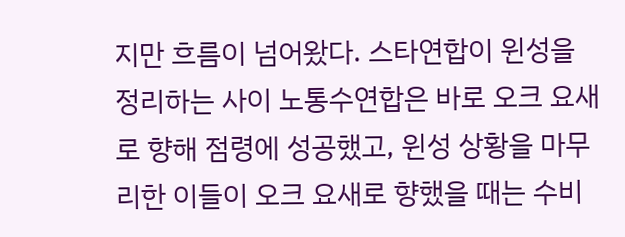지만 흐름이 넘어왔다. 스타연합이 윈성을 정리하는 사이 노통수연합은 바로 오크 요새로 향해 점령에 성공했고, 윈성 상황을 마무리한 이들이 오크 요새로 향했을 때는 수비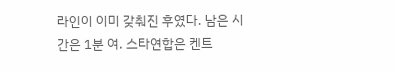라인이 이미 갖춰진 후였다. 남은 시간은 1분 여. 스타연합은 켄트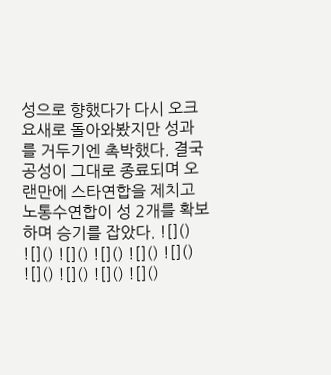성으로 향했다가 다시 오크 요새로 돌아와봤지만 성과를 거두기엔 촉박했다. 결국 공성이 그대로 종료되며 오랜만에 스타연합을 제치고 노통수연합이 성 2개를 확보하며 승기를 잡았다. ![]() ![]() ![]() ![]() ![]() ![]() ![]() ![]() ![]() ![]()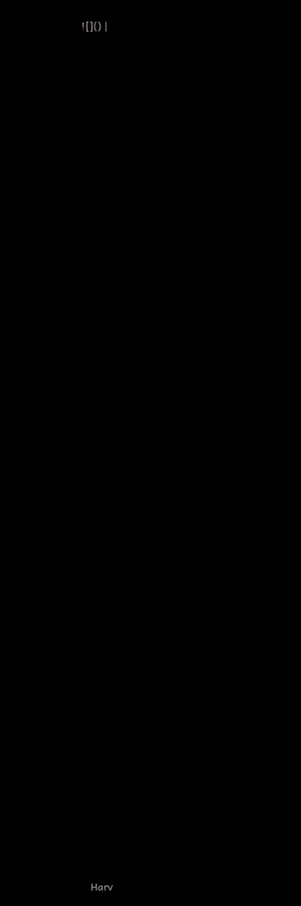![]() |








































Harv